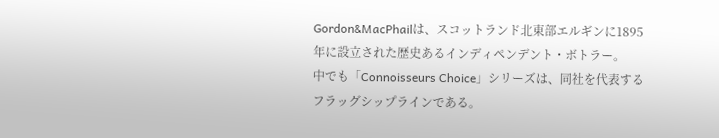Gordon&MacPhailは、スコットランド北東部エルギンに1895年に設立された歴史あるインディペンデント・ボトラー。
中でも「Connoisseurs Choice」シリーズは、同社を代表するフラッグシップラインである。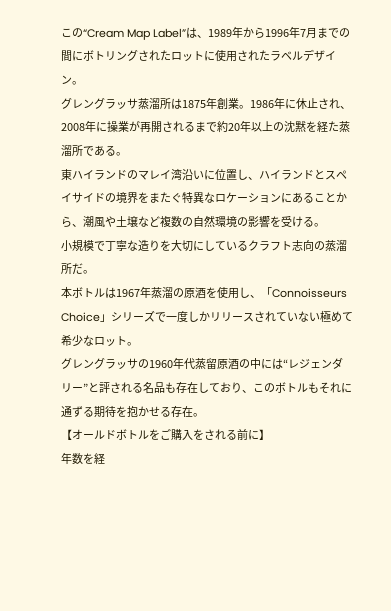この“Cream Map Label”は、1989年から1996年7月までの間にボトリングされたロットに使用されたラベルデザイン。
グレングラッサ蒸溜所は1875年創業。1986年に休止され、2008年に操業が再開されるまで約20年以上の沈黙を経た蒸溜所である。
東ハイランドのマレイ湾沿いに位置し、ハイランドとスペイサイドの境界をまたぐ特異なロケーションにあることから、潮風や土壌など複数の自然環境の影響を受ける。
小規模で丁寧な造りを大切にしているクラフト志向の蒸溜所だ。
本ボトルは1967年蒸溜の原酒を使用し、「Connoisseurs Choice」シリーズで一度しかリリースされていない極めて希少なロット。
グレングラッサの1960年代蒸留原酒の中には“レジェンダリー”と評される名品も存在しており、このボトルもそれに通ずる期待を抱かせる存在。
【オールドボトルをご購入をされる前に】
年数を経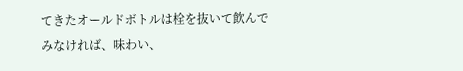てきたオールドボトルは栓を抜いて飲んでみなければ、味わい、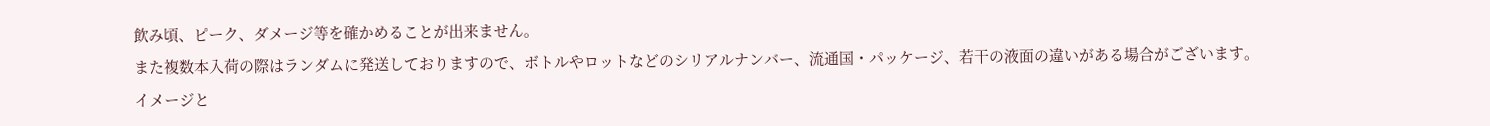飲み頃、ピーク、ダメージ等を確かめることが出来ません。
また複数本入荷の際はランダムに発送しておりますので、ボトルやロットなどのシリアルナンバー、流通国・パッケージ、若干の液面の違いがある場合がございます。
イメージと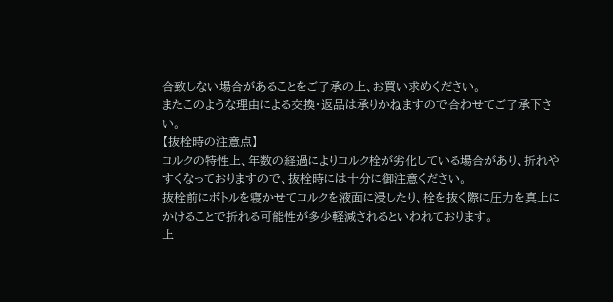合致しない場合があることをご了承の上、お買い求めください。
またこのような理由による交換・返品は承りかねますので合わせてご了承下さい。
【抜栓時の注意点】
コルクの特性上、年数の経過によりコルク栓が劣化している場合があり、折れやすくなっておりますので、抜栓時には十分に御注意ください。
抜栓前にボトルを寝かせてコルクを液面に浸したり、栓を抜く際に圧力を真上にかけることで折れる可能性が多少軽減されるといわれております。
上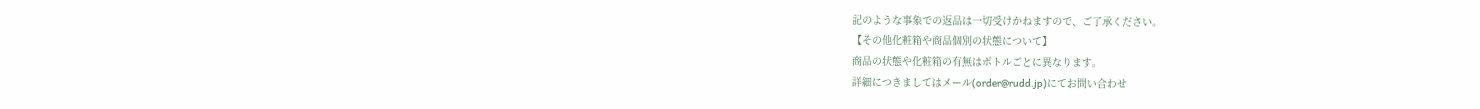記のような事象での返品は一切受けかねますので、ご了承ください。
【その他化粧箱や商品個別の状態について】
商品の状態や化粧箱の有無はボトルごとに異なります。
詳細につきましてはメール(order@rudd.jp)にてお問い合わせ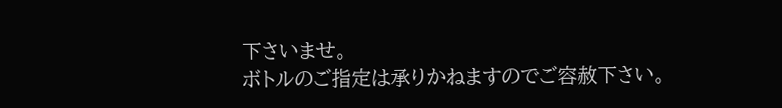下さいませ。
ボトルのご指定は承りかねますのでご容赦下さい。